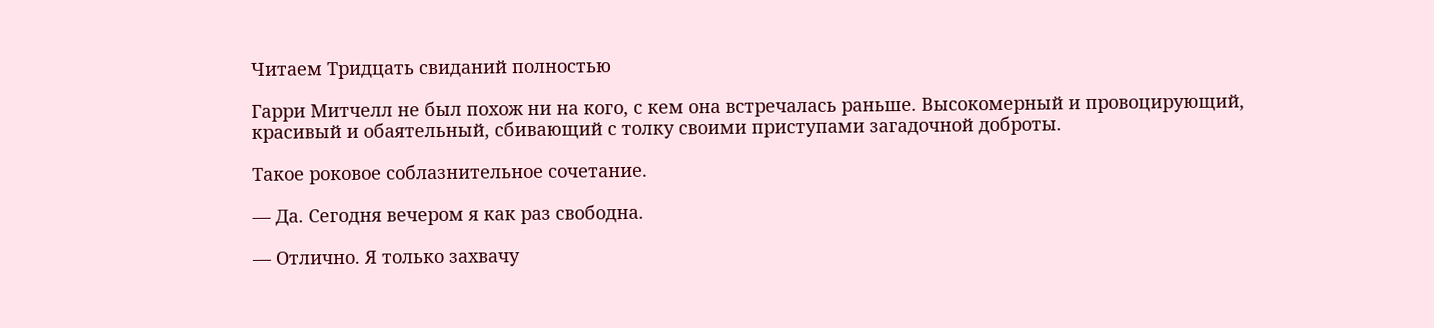Читаем Тридцать свиданий полностью

Гарри Митчелл не был похож ни на кого, с кем она встречалась раньше. Высокомерный и провоцирующий, красивый и обаятельный, сбивающий с толку своими приступами загадочной доброты.

Такое роковое соблазнительное сочетание.

— Да. Сегодня вечером я как раз свободна.

— Отлично. Я только захвачу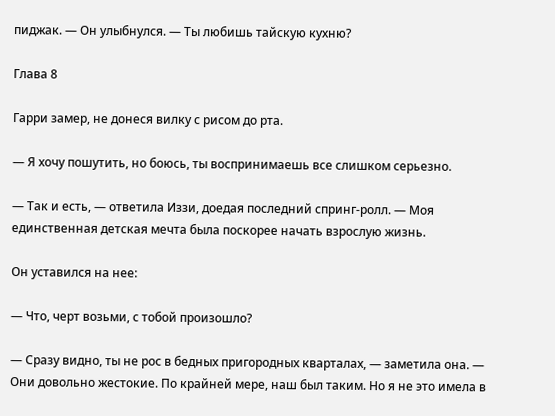пиджак. — Он улыбнулся. — Ты любишь тайскую кухню?

Глава 8

Гарри замер, не донеся вилку с рисом до рта.

— Я хочу пошутить, но боюсь, ты воспринимаешь все слишком серьезно.

— Так и есть, — ответила Иззи, доедая последний спринг-ролл. — Моя единственная детская мечта была поскорее начать взрослую жизнь.

Он уставился на нее:

— Что, черт возьми, с тобой произошло?

— Сразу видно, ты не рос в бедных пригородных кварталах, — заметила она. — Они довольно жестокие. По крайней мере, наш был таким. Но я не это имела в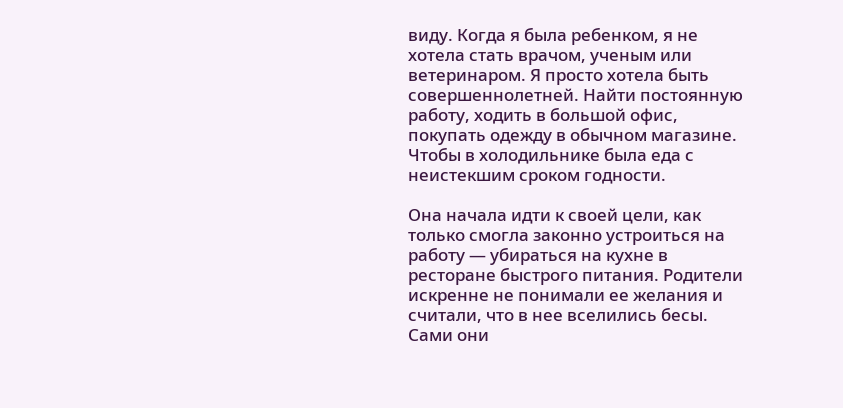виду. Когда я была ребенком, я не хотела стать врачом, ученым или ветеринаром. Я просто хотела быть совершеннолетней. Найти постоянную работу, ходить в большой офис, покупать одежду в обычном магазине. Чтобы в холодильнике была еда с неистекшим сроком годности.

Она начала идти к своей цели, как только смогла законно устроиться на работу — убираться на кухне в ресторане быстрого питания. Родители искренне не понимали ее желания и считали, что в нее вселились бесы. Сами они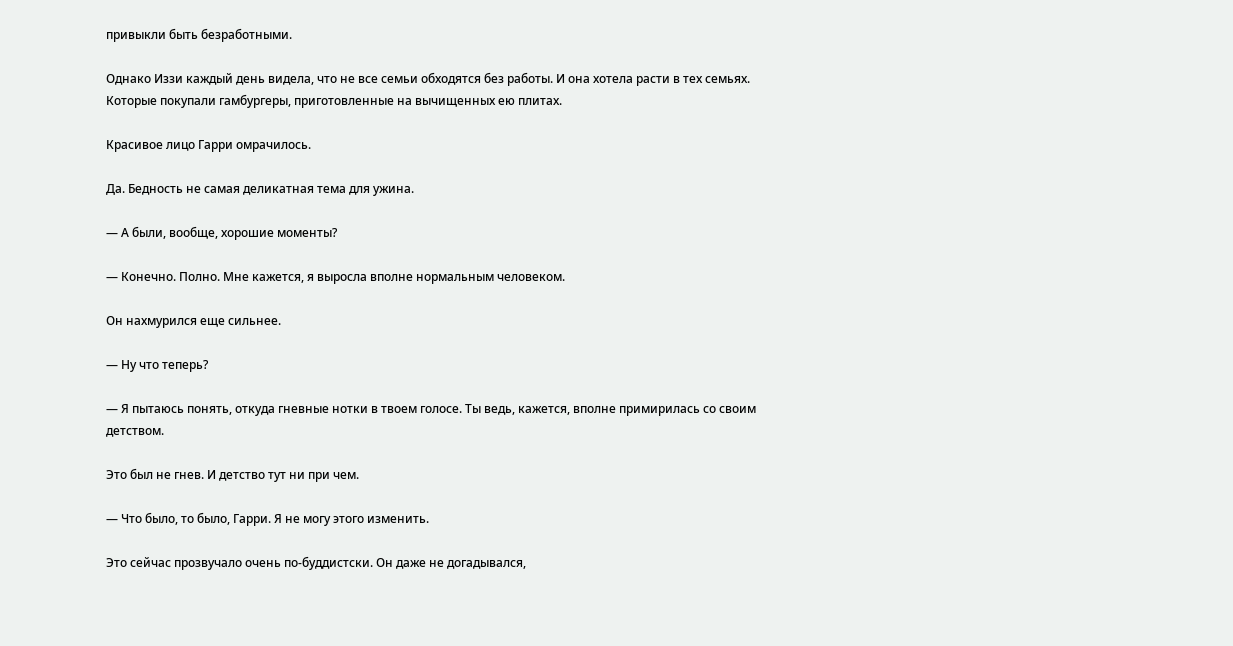привыкли быть безработными.

Однако Иззи каждый день видела, что не все семьи обходятся без работы. И она хотела расти в тех семьях. Которые покупали гамбургеры, приготовленные на вычищенных ею плитах.

Красивое лицо Гарри омрачилось.

Да. Бедность не самая деликатная тема для ужина.

— А были, вообще, хорошие моменты?

— Конечно. Полно. Мне кажется, я выросла вполне нормальным человеком.

Он нахмурился еще сильнее.

— Ну что теперь?

— Я пытаюсь понять, откуда гневные нотки в твоем голосе. Ты ведь, кажется, вполне примирилась со своим детством.

Это был не гнев. И детство тут ни при чем.

— Что было, то было, Гарри. Я не могу этого изменить.

Это сейчас прозвучало очень по-буддистски. Он даже не догадывался,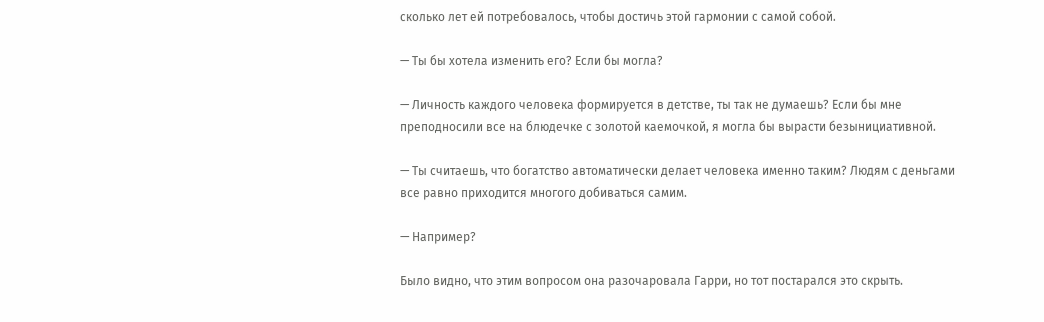сколько лет ей потребовалось, чтобы достичь этой гармонии с самой собой.

— Ты бы хотела изменить его? Если бы могла?

— Личность каждого человека формируется в детстве, ты так не думаешь? Если бы мне преподносили все на блюдечке с золотой каемочкой, я могла бы вырасти безынициативной.

— Ты считаешь, что богатство автоматически делает человека именно таким? Людям с деньгами все равно приходится многого добиваться самим.

— Например?

Было видно, что этим вопросом она разочаровала Гарри, но тот постарался это скрыть.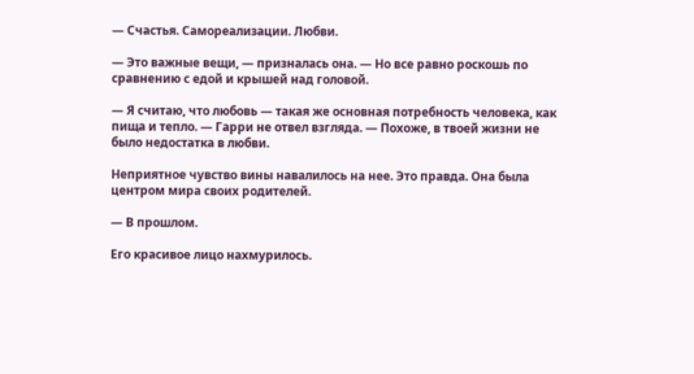— Счастья. Самореализации. Любви.

— Это важные вещи, — призналась она. — Но все равно роскошь по сравнению с едой и крышей над головой.

— Я считаю, что любовь — такая же основная потребность человека, как пища и тепло. — Гарри не отвел взгляда. — Похоже, в твоей жизни не было недостатка в любви.

Неприятное чувство вины навалилось на нее. Это правда. Она была центром мира своих родителей.

— В прошлом.

Его красивое лицо нахмурилось.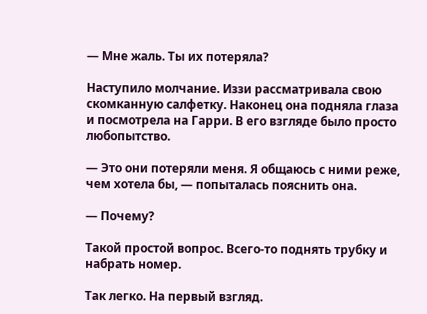— Мне жаль. Ты их потеряла?

Наступило молчание. Иззи рассматривала свою скомканную салфетку. Наконец она подняла глаза и посмотрела на Гарри. В его взгляде было просто любопытство.

— Это они потеряли меня. Я общаюсь с ними реже, чем хотела бы, — попыталась пояснить она.

— Почему?

Такой простой вопрос. Всего-то поднять трубку и набрать номер.

Так легко. На первый взгляд.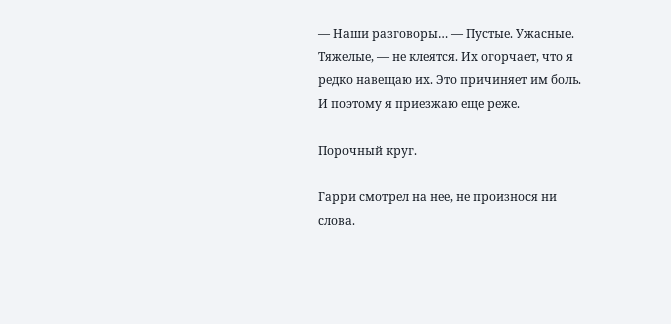— Наши разговоры… — Пустые. Ужасные. Тяжелые, — не клеятся. Их огорчает, что я редко навещаю их. Это причиняет им боль. И поэтому я приезжаю еще реже.

Порочный круг.

Гарри смотрел на нее, не произнося ни слова.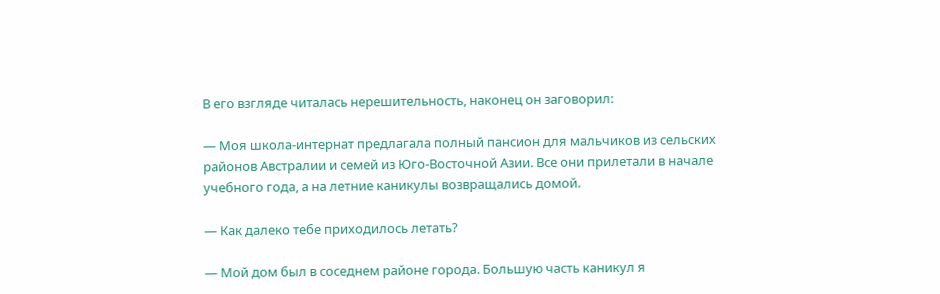В его взгляде читалась нерешительность, наконец он заговорил:

— Моя школа-интернат предлагала полный пансион для мальчиков из сельских районов Австралии и семей из Юго-Восточной Азии. Все они прилетали в начале учебного года, а на летние каникулы возвращались домой.

— Как далеко тебе приходилось летать?

— Мой дом был в соседнем районе города. Большую часть каникул я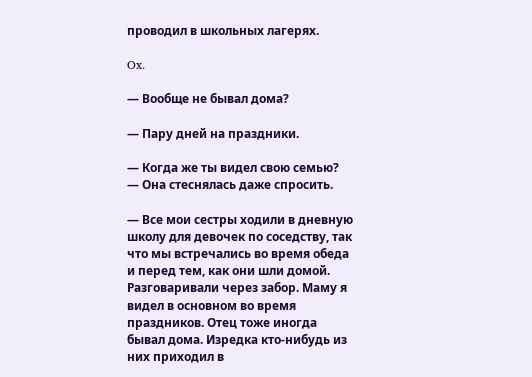проводил в школьных лагерях.

Ox.

— Вообще не бывал дома?

— Пару дней на праздники.

— Когда же ты видел свою семью? — Она стеснялась даже спросить.

— Все мои сестры ходили в дневную школу для девочек по соседству, так что мы встречались во время обеда и перед тем, как они шли домой. Разговаривали через забор. Маму я видел в основном во время праздников. Отец тоже иногда бывал дома. Изредка кто-нибудь из них приходил в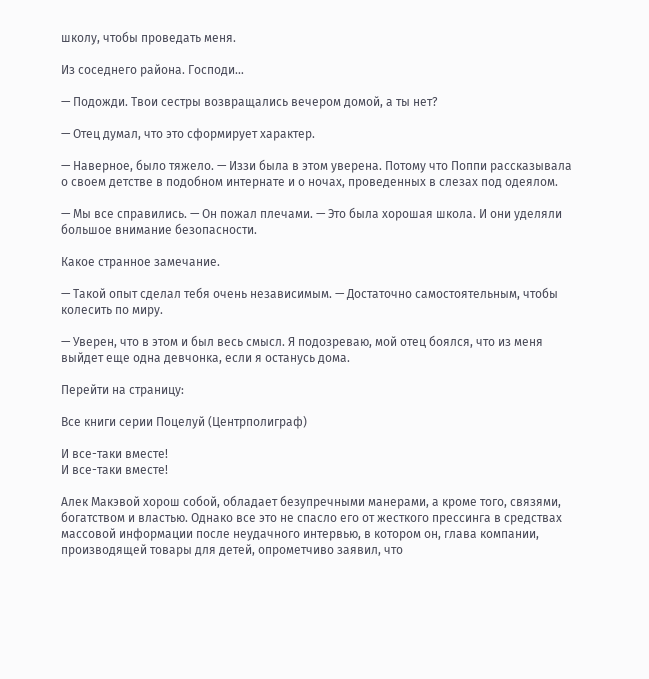школу, чтобы проведать меня.

Из соседнего района. Господи…

— Подожди. Твои сестры возвращались вечером домой, а ты нет?

— Отец думал, что это сформирует характер.

— Наверное, было тяжело. — Иззи была в этом уверена. Потому что Поппи рассказывала о своем детстве в подобном интернате и о ночах, проведенных в слезах под одеялом.

— Мы все справились. — Он пожал плечами. — Это была хорошая школа. И они уделяли большое внимание безопасности.

Какое странное замечание.

— Такой опыт сделал тебя очень независимым. — Достаточно самостоятельным, чтобы колесить по миру.

— Уверен, что в этом и был весь смысл. Я подозреваю, мой отец боялся, что из меня выйдет еще одна девчонка, если я останусь дома.

Перейти на страницу:

Все книги серии Поцелуй (Центрполиграф)

И все-таки вместе!
И все-таки вместе!

Алек Макэвой хорош собой, обладает безупречными манерами, а кроме того, связями, богатством и властью. Однако все это не спасло его от жесткого прессинга в средствах массовой информации после неудачного интервью, в котором он, глава компании, производящей товары для детей, опрометчиво заявил, что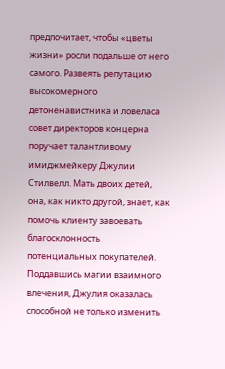предпочитает, чтобы «цветы жизни» росли подальше от него самого. Развеять репутацию высокомерного детоненавистника и ловеласа совет директоров концерна поручает талантливому имиджмейкеру Джулии Стилвелл. Мать двоих детей, она, как никто другой, знает, как помочь клиенту завоевать благосклонность потенциальных покупателей. Поддавшись магии взаимного влечения, Джулия оказалась способной не только изменить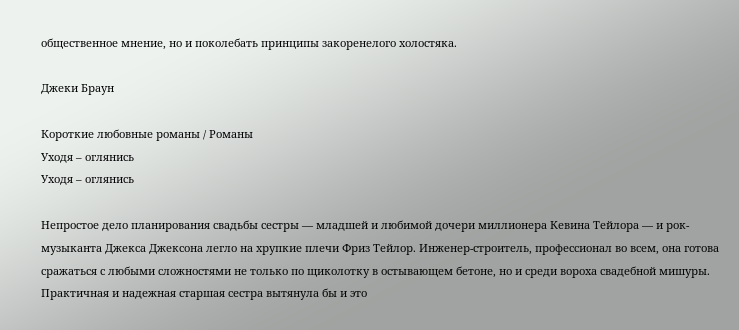общественное мнение, но и поколебать принципы закоренелого холостяка.

Джеки Браун

Короткие любовные романы / Романы
Уходя – оглянись
Уходя – оглянись

Непростое дело планирования свадьбы сестры — младшей и любимой дочери миллионера Кевина Тейлора — и рок-музыканта Джекса Джексона легло на хрупкие плечи Фриз Тейлор. Инженер-строитель, профессионал во всем, она готова сражаться с любыми сложностями не только по щиколотку в остывающем бетоне, но и среди вороха свадебной мишуры. Практичная и надежная старшая сестра вытянула бы и это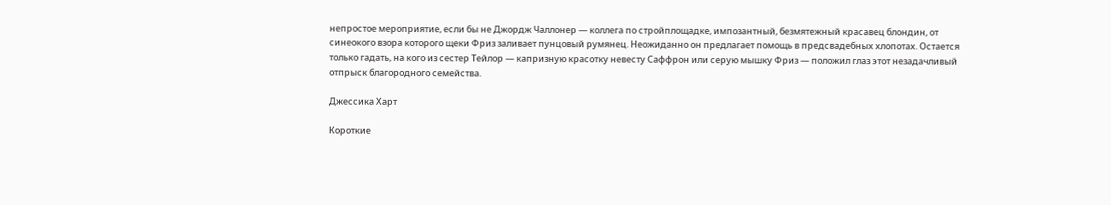непростое мероприятие, если бы не Джордж Чаллонер — коллега по стройплощадке, импозантный, безмятежный красавец блондин, от синеокого взора которого щеки Фриз заливает пунцовый румянец. Неожиданно он предлагает помощь в предсвадебных хлопотах. Остается только гадать, на кого из сестер Тейлор — капризную красотку невесту Саффрон или серую мышку Фриз — положил глаз этот незадачливый отпрыск благородного семейства.

Джессика Харт

Короткие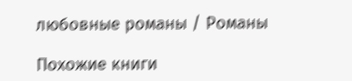любовные романы / Романы

Похожие книги